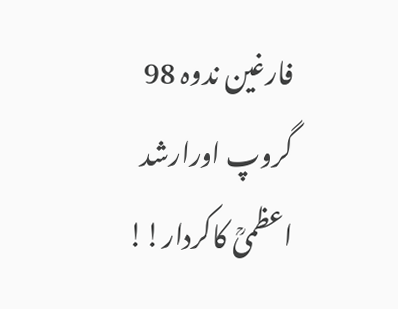فارغین ندوہ 98 گروپ اورارشد اعظمیؒ کاکردار!!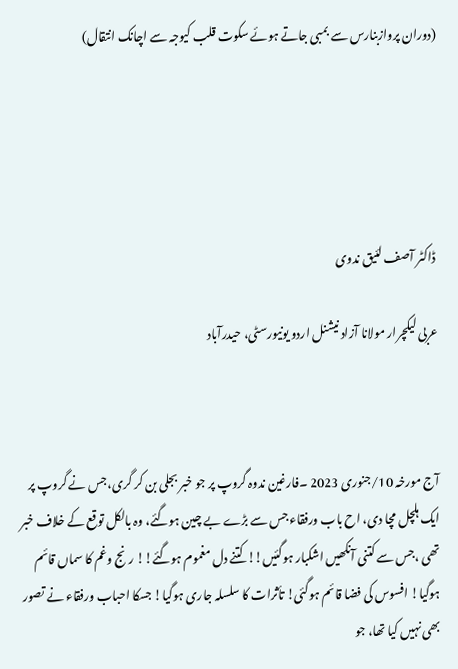(دوران پروازبنارس سے بمبی جاتے ہوئے سکوت قلب کیوجہ سے اچانک انتقال)





 ڈاکٹر آصف لئیق ندوی

عربی لیکچرار مولانا آزاد نیشنل اردو یونیورسٹی، حیدرآباد



آج مورخہ 10/جنوری 2023 ۔فارغین ندوہ گروپ پر جو خبر بجلی بن کر گری،جس نے گروپ پر ایک ہلچل مچا دی، اح باب ورفقاء جس سے بڑے بے چین ہوگئے، وہ بالکل توقع کے خلاف خبر تھی ،جس سے کتنی آنکھیں اشکبار ہوگئیں!! کتنے دل مغموم ہوگئے!! رنج وغم کا سماں قائم ہوگیا! افسوس کی فضا قائم ہوگئی! تأثرات کا سلسلہ جاری ہوگیا! جسکا احباب ورفقاء نے تصور بھی نہیں کیا تھا، جو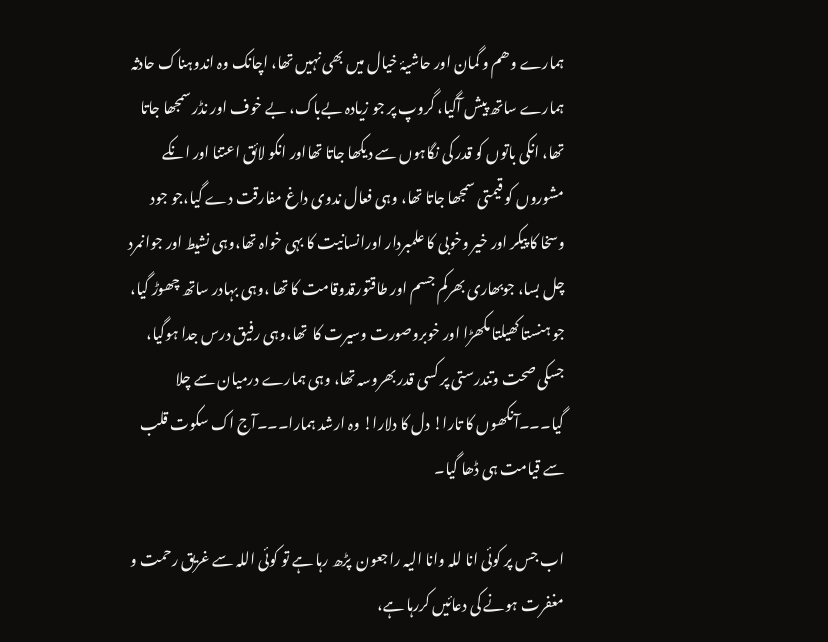ہمارے وھم و گمان اور حاشیۂ خیال میں بھی نہیں تھا، اچانک وہ اندوہناک حادثہ ہمارے ساتھ پیش آگیا، گروپ پر جو زیادہ بےباک، بے خوف اور نڈر سمجھا جاتا تھا، انکی باتوں کو قدر کی نگاہوں سے دیکھا جاتا تھااور انکو لائق اعتنا اور انکے مشوروں کو قیمتی سمجھا جاتا تھا، وہی فعال ندوی داغ مفارقت دے گیا،جو جود وسخا کا پیکر اور خیر وخوبی کا علمبردار اورانسانیت کا بہی خواہ تھا،وہی نشیط اور جوانمرد چل بسا، جوبھاری بھرکم جسم اور طاقتورقدوقامت کا تھا ،وہی بہادر ساتھ چھوڑ گیا، جو ہنستا کھیلتا مکھڑا اور خوبروصورت وسیرت کا  تھا،وہی رفیق درس جدا ہوگیا، جسکی صحت وتندرستی پر کسی قدر بھروسہ تھا، وہی ہمارے درمیان سے چلا گیا۔۔۔آنکھوں کا تارا! دل کا دلارا! وہ ارشد ہمارا۔۔۔آج اک سکوت قلب سے قیامت ہی ڈھا گیا۔

اب جس پر کوئی انا للہ وانا الیہ راجعون  پڑھ رہا ہے تو کوئی اللہ سے غریق رحمت و مغفرت ہونے کی دعائیں کررہا ہے،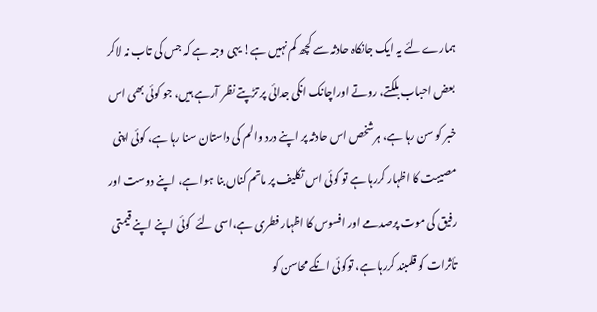ہمارے لئے یہ ایک جانکاہ حادثہ سے کچھ کم نہیں ہے! یہی وجہ ہے کہ جس کی تاب نہ لاکر بعض احباب بلکتے، روتے اوراچانک انکی جدائی پر تڑپتے نظر آرہے ہیں، جو کوئی بھی اس خبر کو سن رہا ہے، ہرشخص اس حادثہ پر اپنے درد والم کی داستان سنا رہا ہے، کوئی اپنی مصیبت کا اظہار کررہا ہے تو کوئی اس تکلیف پر ماتم کناں بنا ہوا ہے، اپنے دوست اور رفیق کی موت پرصدمے اور افسوس کا اظہار فطری ہے،اسی لئے  کوئی اپنے اپنے قیمتی تأثرات کو قلمبند کررہا ہے، توکوئی انکے محاسن کو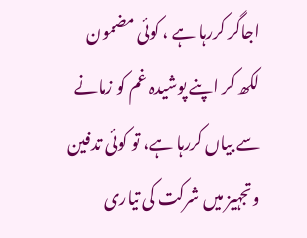اجاگر کررہا ہے ، کوئی مضمون لکھ کر اپنے پوشیدہ غم کو زمانے سے بیاں کررہا ہے، تو کوئی تدفین وتجہیز میں شرکت کی تیاری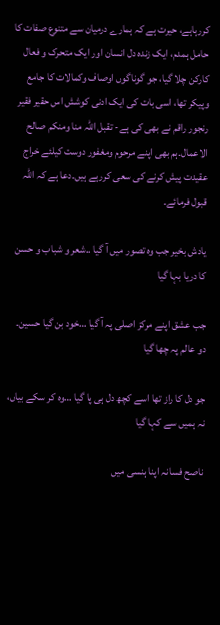کررہاہے، حیرت ہے کہ ہمارے درمیان سے متنوع صفات کا حامل ہمدم، ایک زندہ دل انسان اور ایک متحرک و فعال کارکن چلا گیا، جو گوناگوں اوصاف وکمالات کا جامع وپیکر تھا، اسی بات کی ایک ادنی کوشش اس حقیر فقیر رنجور راقم نے بھی کی ہے- تقبل اللہ منا ومنکم صالح الاعمال۔ہم بھی اپنے مرحوم ومغفور دوست کیلئے خراج عقیدت پیش کرنے کی سعی کررہے ہیں۔دعا ہے کہ اللہ قبول فرمائے۔

یادش بخیر جب وہ تصور میں آ گیا ..شعر و شباب و حسن کا دریا بہا گیا

جب عشق اپنے مرکز اصلی پہ آ گیا …خود بن گیا حسین۔ دو عالم پہ چھا گیا

جو دل کا راز تھا اسے کچھ دل ہی پا گیا …وہ کر سکے بیاں، نہ ہمیں سے کہا گیا

ناصح فسانہ اپنا ہنسی میں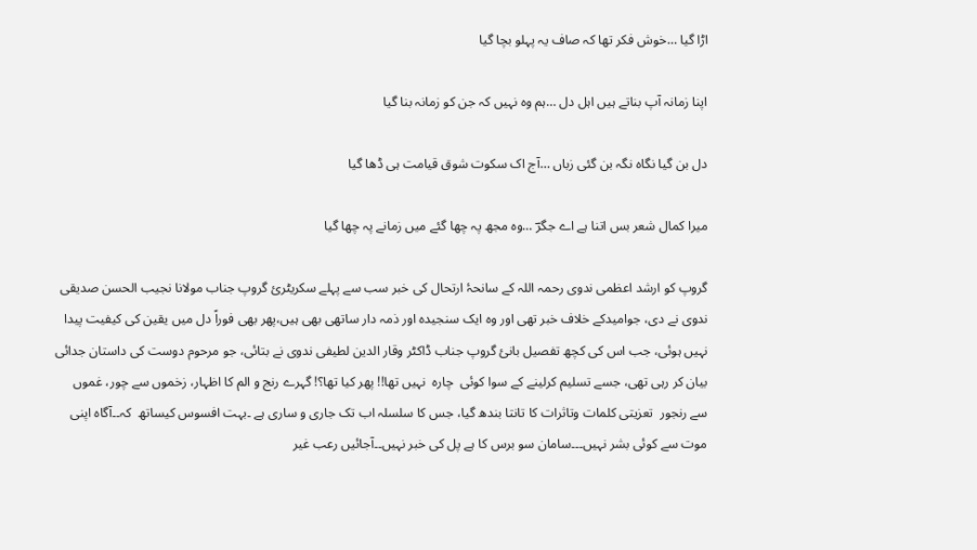اڑا گیا …خوش فکر تھا کہ صاف یہ پہلو بچا گیا

اپنا زمانہ آپ بناتے ہیں اہل دل …ہم وہ نہیں کہ جن کو زمانہ بنا گیا

دل بن گیا نگاہ نگہ بن گئی زباں …آج اک سکوت شوق قیامت ہی ڈھا گیا

میرا کمال شعر بس اتنا ہے اے جگرؔ …وہ مجھ پہ چھا گئے میں زمانے پہ چھا گیا

گروپ کو ارشد اعظمی ندوی رحمہ اللہ کے سانحۂ ارتحال کی خبر سب سے پہلے سکریٹریٔ گروپ جناب مولانا نجیب الحسن صدیقی ندوی نے دی، جوامیدکے خلاف خبر تھی اور وہ ایک سنجیدہ اور ذمہ دار ساتھی بھی ہیں،پھر بھی فوراً دل میں یقین کی کیفیت پیدا نہیں ہوئی، جب اس کی کچھ تفصیل بانیٔ گروپ جناب ڈاکٹر وقار الدین لطیفی ندوی نے بتائی، جو مرحوم دوست کی داستان جدائی بیان کر رہی تھی، جسے تسلیم کرلینے کے سوا کوئی  چارہ  نہیں تھا!! پھر کیا تھا؟! گہرے رنج و الم کا اظہار، زخموں سے چور، غموں سے رنجور  تعزیتی کلمات وتاثرات کا تانتا بندھ گیا، جس کا سلسلہ اب تک جاری و ساری ہے ۔بہت افسوس کیساتھ  کہ۔۔آگاہ اپنی موت سے کوئی بشر نہیں۔۔۔سامان سو برس کا ہے پل کی خبر نہیں۔۔آجائیں رعب غیر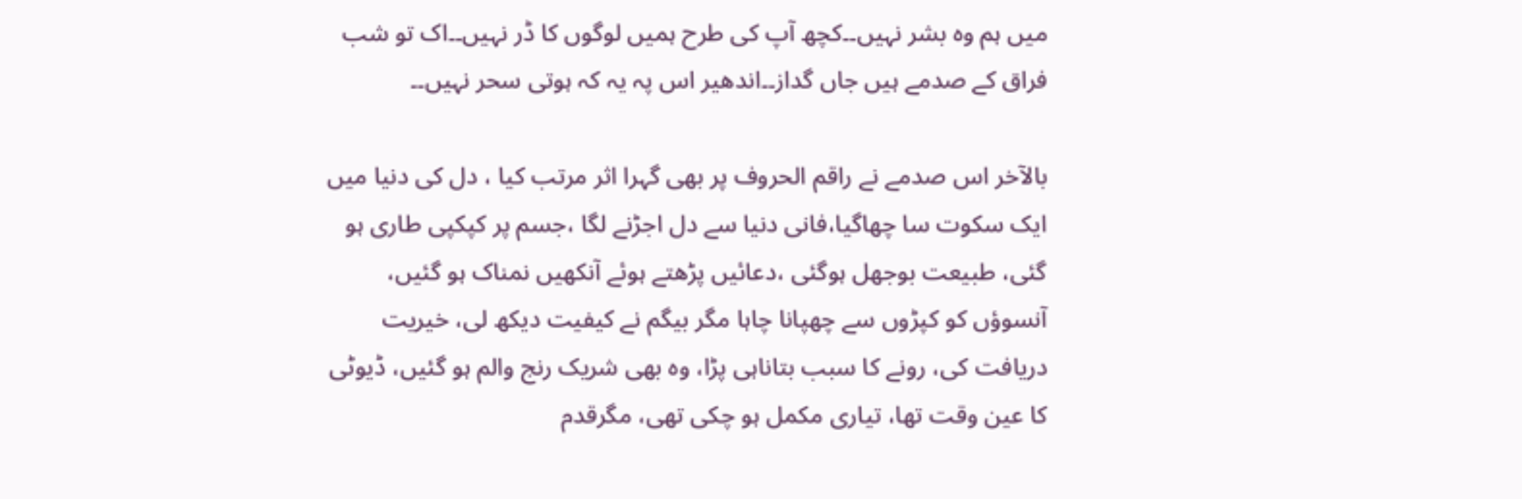میں ہم وہ بشر نہیں۔۔کچھ آپ کی طرح ہمیں لوگوں کا ڈر نہیں۔۔اک تو شب فراق کے صدمے ہیں جاں گداز۔۔اندھیر اس پہ یہ کہ ہوتی سحر نہیں۔۔

بالآخر اس صدمے نے راقم الحروف پر بھی گہرا اثر مرتب کیا ، دل کی دنیا میں ایک سکوت سا چھاگیا،فانی دنیا سے دل اجڑنے لگا ،جسم پر کپکپی طاری ہو گئی، طبیعت بوجھل ہوگئی ،دعائیں پڑھتے ہوئے آنکھیں نمناک ہو گئیں، آنسوؤں کو کپڑوں سے چھپانا چاہا مگر بیگم نے کیفیت دیکھ لی، خیریت دریافت کی، رونے کا سبب بتاناہی پڑا، وہ بھی شریک رنج والم ہو گئیں، ڈیوٹی کا عین وقت تھا، تیاری مکمل ہو چکی تھی، مگرقدم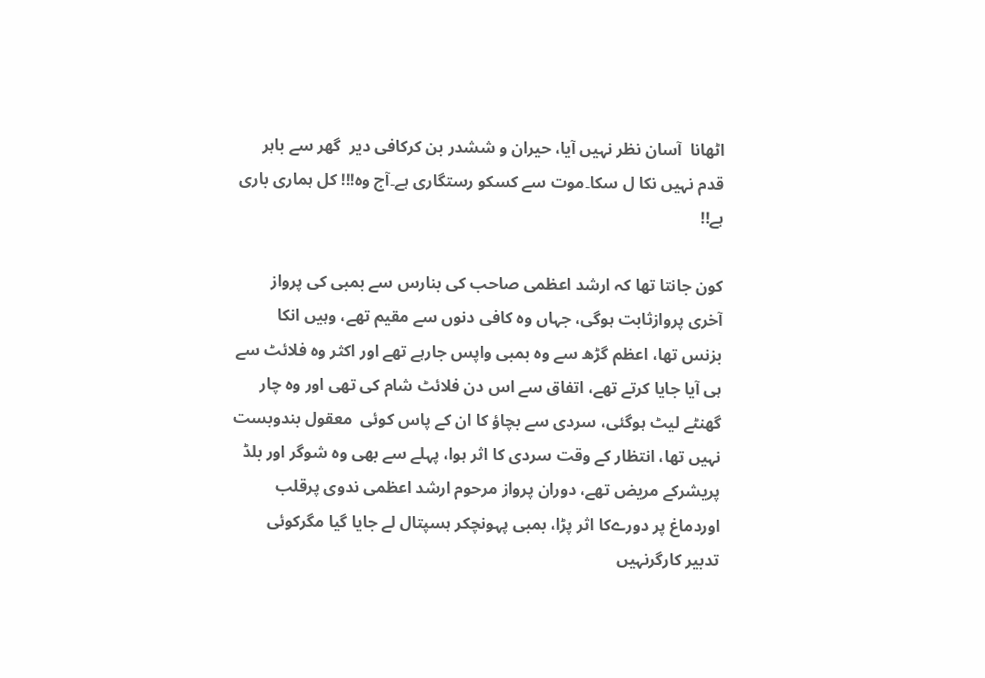اٹھانا  آسان نظر نہیں آیا، حیران و ششدر بن کرکافی دیر  گھر سے باہر قدم نہیں نکا ل سکا۔موت سے کسکو رستگاری ہے۔آج وہ!!! کل ہماری باری ہے!!

کون جانتا تھا کہ ارشد اعظمی صاحب کی بنارس سے بمبی کی پرواز آخری پروازثابت ہوگی، جہاں وہ کافی دنوں سے مقیم تھے، وہیں انکا بزنس تھا، اعظم گڑھ سے وہ بمبی واپس جارہے تھے اور اکثر وہ فلائٹ سے ہی آیا جایا کرتے تھے، اتفاق سے اس دن فلائٹ شام کی تھی اور وہ چار گھنٹے لیٹ ہوگئی، سردی سے بچاؤ کا ان کے پاس کوئی  معقول بندوبست نہیں تھا، انتظار کے وقت سردی کا اثر ہوا، پہلے سے بھی وہ شوگر اور بلڈ پریشرکے مریض تھے، دوران پرواز مرحوم ارشد اعظمی ندوی پرقلب اوردماغ پر دورےکا اثر پڑا، بمبی پہونچکر ہسپتال لے جایا گیا مگرکوئی تدبیر کارگرنہیں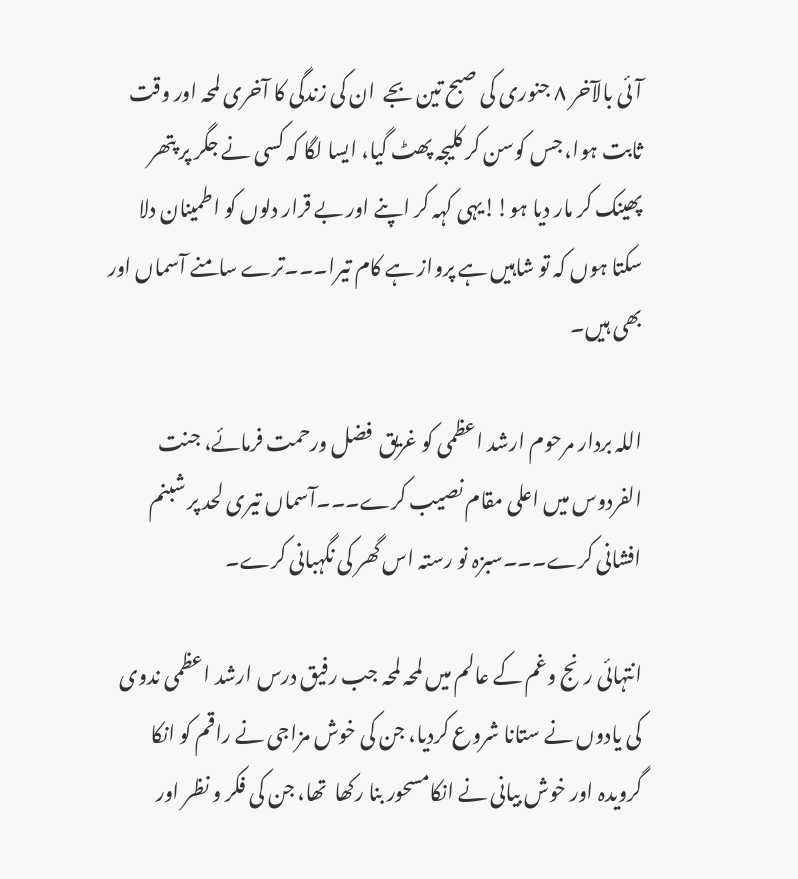آئی بالآخر ۸ جنوری کی صبح تین بجے  ان کی زندگی کا آخری لمحہ اور وقت ثابت ہوا، جس کوسن کر کلیجہ پھٹ گیا، ایسا لگا کہ کسی نے جگر پر پتھر پھینک کر مار دیا ہو!!یہی کہہ کر اپنے اور بے قرار دلوں کو اطمینان دلا سکتا ہوں کہ تو شاہیں ہے پرواز ہے کام تیرا۔۔۔ترے سامنے آسماں اور بھی ہیں۔

اللہ بردار مرحوم ارشد اعظمی کو غریق  فضل ورحمت فرمائے، جنت الفردوس میں اعلی مقام نصیب کرے۔۔۔آسماں تیری لحد پر شبنم افشانی کرے۔۔۔سبزہ نو رستہ اس گھر کی نگہبانی کرے۔

انتہائی رنج وغم کے عالم میں لمحہ لمحہ جب رفیق درس ارشد اعظمی ندوی کی یادوں نے ستانا شروع کردیا، جن کی خوش مزاجی نے راقم کو انکا گرویدہ اور خوش بیانی نے انکامسحور بنا رکھا  تھا، جن کی فکر و نظر اور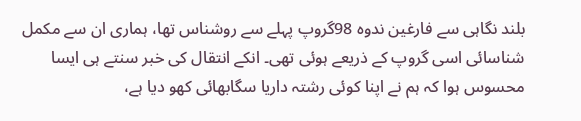بلند نگاہی سے فارغین ندوہ 98گروپ پہلے سے روشناس تھا، ہماری ان سے مکمل شناسائی اسی گروپ کے ذریعے ہوئی تھی۔ انکے انتقال کی خبر سنتے ہی ایسا محسوس ہوا کہ ہم نے اپنا کوئی رشتہ داریا سگابھائی کھو دیا ہے،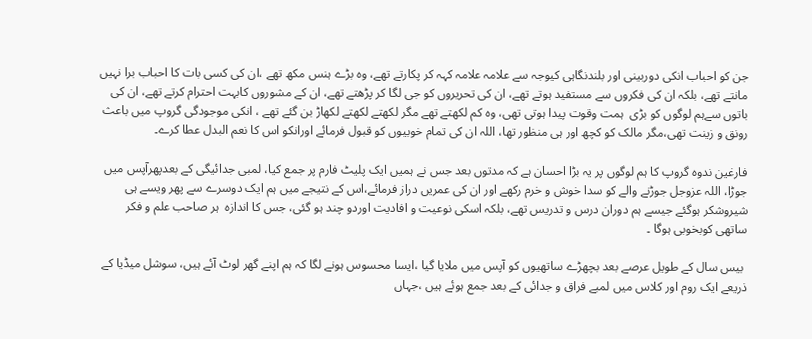جن کو احباب انکی دوربینی اور بلندنگاہی کیوجہ سے علامہ علامہ کہہ کر پکارتے تھے، وہ بڑے ہنس مکھ تھے ،ان کی کسی بات کا احباب برا نہیں مانتے تھے، بلکہ ان کی فکروں سے مستفید ہوتے تھے، ان کی تحریروں کو جی لگا کر پڑھتے تھے، ان کے مشوروں کابہت احترام کرتے تھے، ان کی باتوں سےہم لوگوں کو بڑی  ہمت وقوت پیدا ہوتی تھی، وہ کم لکھتے تھے مگر لکھتے لکھتے لکھاڑ بن گئے تھے ، انکی موجودگی گروپ میں باعث رونق و زینت تھی،مگر مالک کو کچھ اور ہی منظور تھا، اللہ ان کی تمام خوبیوں کو قبول فرمائے اورانکو اس کا نعم البدل عطا کرے۔

فارغین ندوہ گروپ کا ہم لوگوں پر یہ بڑا احسان ہے کہ مدتوں بعد جس نے ہمیں ایک پلیٹ فارم پر جمع کیا، لمبی جدائیگی کے بعدپھرآپس میں جوڑا، اللہ عزوجل جوڑنے والے کو سدا خوش و خرم رکھے اور ان کی عمریں دراز فرمائے،اس کے نتیجے میں ہم ایک دوسرے سے پھر ویسے ہی شیروشکر ہوگئے جیسے ہم دوران درس و تدریس تھے، بلکہ اسکی نوعیت و افادیت اوردو چند ہو گئی، جس کا اندازہ  ہر صاحب علم و فکر ساتھی کوبخوبی ہوگا ۔

 بیس سال کے طویل عرصے بعد بچھڑے ساتھیوں کو آپس میں ملایا گیا ،ایسا محسوس ہونے لگا کہ ہم اپنے گھر لوٹ آئے ہیں، سوشل میڈیا کے ذریعے ایک روم اور کلاس میں لمبے فراق و جدائی کے بعد جمع ہوئے ہیں ،جہاں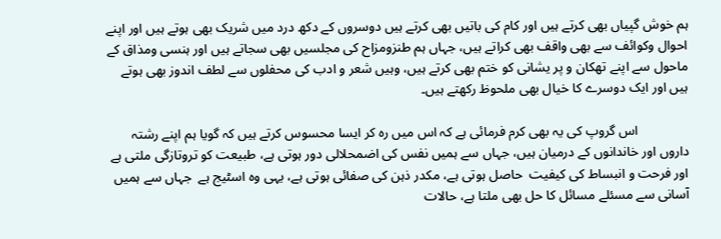ہم خوش گپیاں بھی کرتے ہیں اور کام کی باتیں بھی کرتے ہیں دوسروں کے دکھ درد میں شریک بھی ہوتے ہیں اور اپنے احوال وکوائف سے بھی واقف بھی کراتے ہیں، جہاں ہم طنزومزاح کی مجلسیں بھی سجاتے ہیں اور ہنسی ومذاق کے ماحول سے اپنے تھکان و پر یشانی کو ختم بھی کرتے ہیں، وہیں شعر و ادب کی محفلوں سے لطف اندوز بھی ہوتے ہیں اور ایک دوسرے کا خیال بھی ملحوظ رکھتے ہیں۔

               اس گروپ کی یہ بھی کرم فرمائی ہے کہ اس میں رہ کر ایسا محسوس کرتے ہیں کہ گویا ہم اپنے رشتہ داروں اور خاندانوں کے درمیان ہیں، جہاں سے ہمیں نفس کی اضمحلالی دور ہوتی ہے، طبیعت کو تروتازگی ملتی ہے  اور فرحت و انبساط کی کیفیت  حاصل ہوتی ہے، مکدر ذہن کی صفائی ہوتی ہے، یہی وہ اسٹیج ہے  جہاں سے ہمیں آسانی سے مسئلے مسائل کا حل بھی ملتا ہے، حالات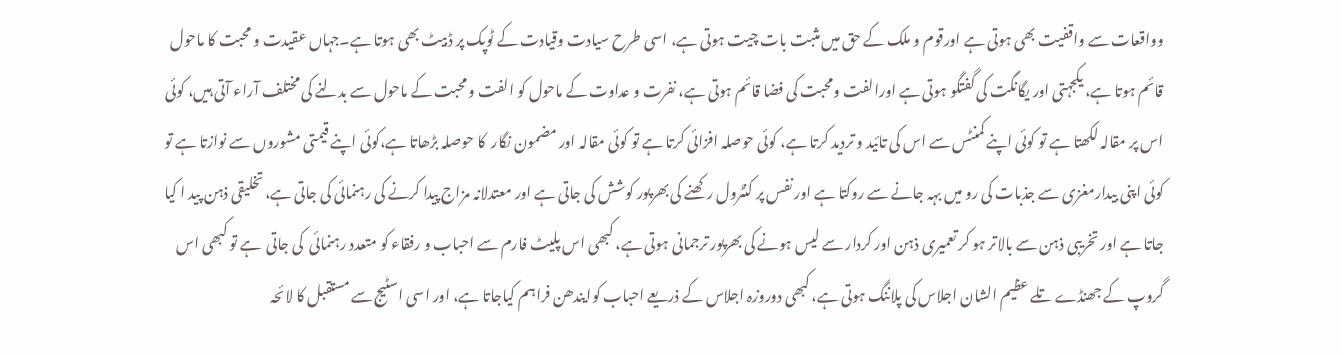وواقعات سے واقفیت بھی ہوتی ہے اورقوم و ملک کے حق میں مثبت بات چیت ہوتی ہے، اسی طرح سیادت وقیادت کے ٹوپک پر ڈبیٹ بھی ہوتا ہے۔جہاں عقیدت و محبت کا ماحول قائم ہوتا ہے، یکجہتی اور یگانگت کی گفتگو ہوتی ہے اورالفت ومحبت کی فضا قائم ہوتی ہے، نفرت و عداوت کے ماحول کو الفت و محبت کے ماحول سے بدلنے کی مختلف آراء آتی ہیں، کوئی اس پر مقالہ لکھتا ہے تو کوئی اپنے کمنٹس سے اس کی تائید و تردید کرتا ہے، کوئی حوصلہ افزائی کرتا ہے تو کوئی مقالہ اور مضمون نگار  کا حوصلہ بڑھاتا ہے،کوئی اپنے قیمتی مشوروں سے نوازتا ہے تو کوئی اپنی بیدارمغزی سے جذبات کی رو میں بہہ جانے سے روکتا ہے اور نفس پر کنٹرول رکھنے کی بھرپور کوشش کی جاتی ہے اور معتدلانہ مزاج پیدا کرنے کی رہنمائی کی جاتی ہے، تخلیقی ذہن پید ا کیا جاتا ہے اور تخریبی ذہن سے بالاتر ہو کر تعمیری ذہن اور کردار سے لیس ہونے کی بھرپور ترجمانی ہوتی ہے، کبھی اس پلیٹ فارم سے احباب و رفقاء کو متعدد رہنمائی  کی جاتی  ہے تو کبھی اس گروپ کے جھنڈے تلے عظیم الشان اجلاس کی پلاننگ ہوتی ہے، کبھی دوروزہ اجلاس کے ذریعے احباب کوایندھن فراہم کیاجاتا ہے، اور اسی اسٹیج سے مستقبل کا لائحہ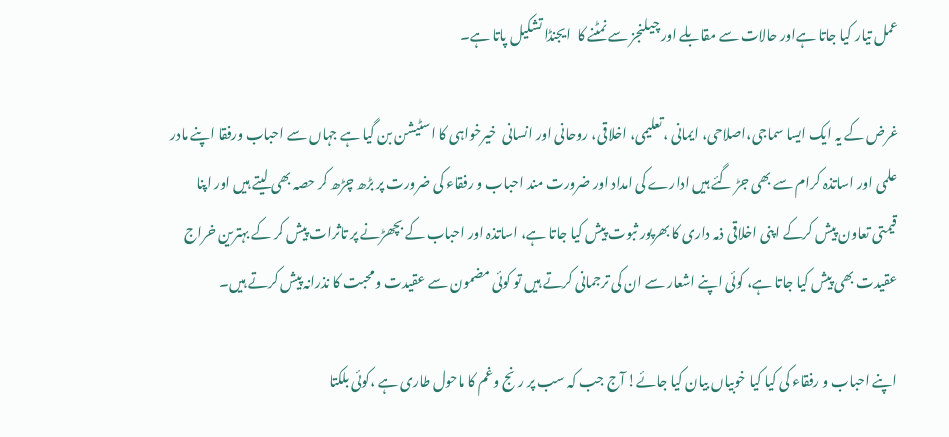عمل تیار کیا جاتا ہےاور حالات سے مقابلے اور چیلنجز سے نمٹنے کا  ایجنڈا تشکیل پاتا ہے۔

غرض کے یہ ایک ایسا سماجی،اصلاحی، ایمانی ،تعلیمی، اخلاقی، روحانی اور انسانی  خیرخواہی کا اسٹیشن بن گیا ہے جہاں سے احباب ورفقا اپنے مادر علمی اور اساتذہ کرام سے بھی جڑ گئے ہیں ادارے کی امداد اور ضرورت مند احباب و رفقاء کی ضرورت پر بڑھ چڑھ کر حصہ بھی لیتے ہیں اور اپنا قیمتی تعاون پیش کرکے اپنی اخلاقی ذمہ داری کا بھرپور ثبوت پیش کیا جاتا ہے، اساتذہ اور احباب کے بچھڑنے پر تاثرات پیش کر کے بہترین خراج عقیدت بھی پیش کیا جاتا ہے، کوئی اپنے اشعار سے ان کی ترجمانی کرتے ہیں تو کوئی مضمون سے عقیدت و محبت کا نذرانہ پیش کرتے ہیں۔

اپنے احباب و رفقاء کی کیا کیا خوبیاں بیان کیا جائے! آج جب کہ سب پر رنج وغم کا ماحول طاری ہے ،کوئی بلکتا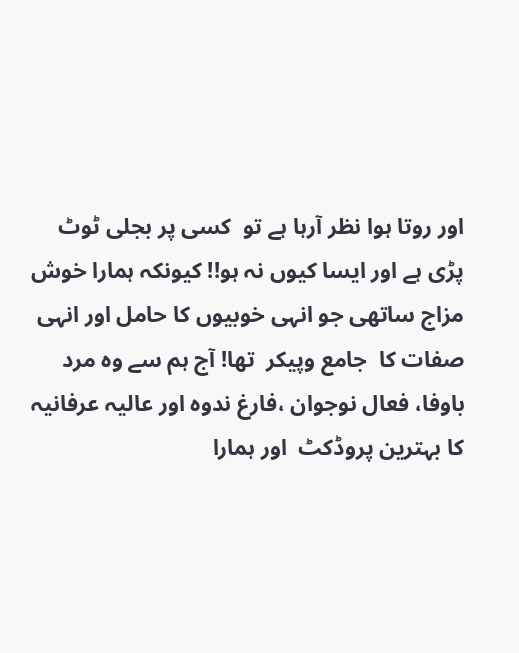اور روتا ہوا نظر آرہا ہے تو  کسی پر بجلی ٹوٹ پڑی ہے اور ایسا کیوں نہ ہو!! کیونکہ ہمارا خوش مزاج ساتھی جو انہی خوبیوں کا حامل اور انہی صفات کا  جامع وپیکر  تھا! آج ہم سے وہ مرد باوفا، فعال نوجوان ،فارغ ندوہ اور عالیہ عرفانیہ کا بہترین پروڈکٹ  اور ہمارا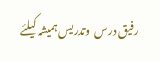رفیق درس  وتدریس ہمیشہ کیلئے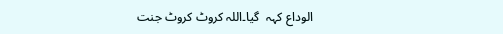الوداع کہہ  گیا۔اللہ کروٹ کروٹ جنت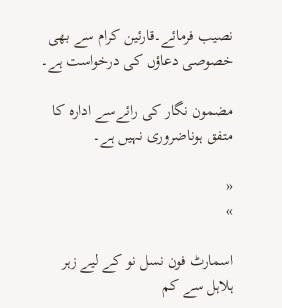نصیب فرمائے۔قارئین کرام سے بھی خصوصی دعاؤں کی درخواست ہے۔

مضمون نگار کی رائےسے ادارہ کا متفق ہوناضروری نہیں ہے۔

«
»

اسمارٹ فون نسل نو کے لیے زہر ہلاہل سے کم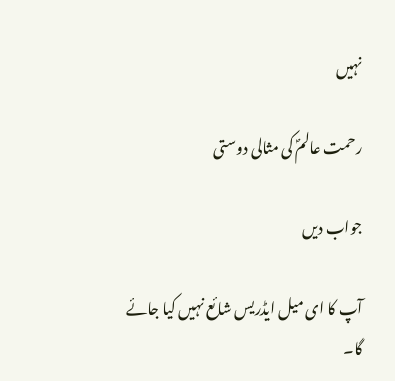نہیں

رحمت عالمؐ کی مثالی دوستی

جواب دیں

آپ کا ای میل ایڈریس شائع نہیں کیا جائے گا۔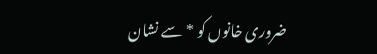ضروری خانوں کو * سے نشان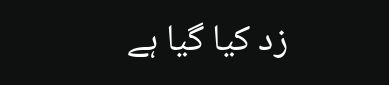زد کیا گیا ہے